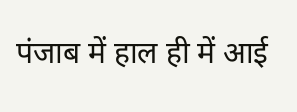पंजाब में हाल ही में आई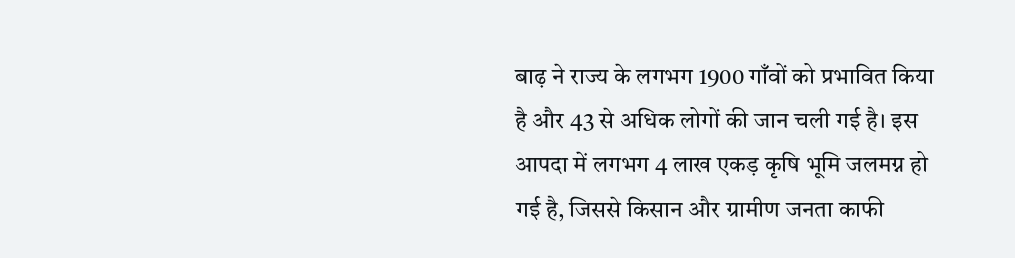बाढ़ ने राज्य के लगभग 1900 गाँवों को प्रभावित किया है और 43 से अधिक लोगों की जान चली गई है। इस आपदा में लगभग 4 लाख एकड़ कृषि भूमि जलमग्न हो गई है, जिससे किसान और ग्रामीण जनता काफी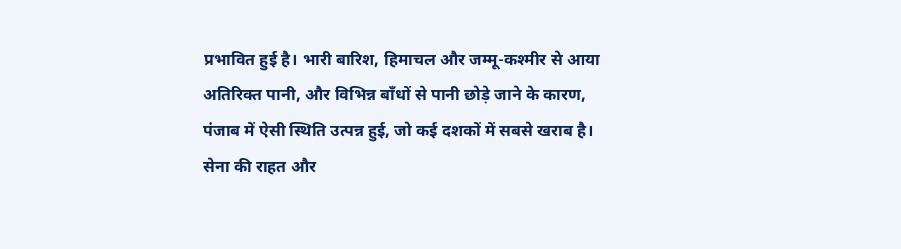प्रभावित हुई है। भारी बारिश, हिमाचल और जम्मू-कश्मीर से आया अतिरिक्त पानी, और विभिन्न बाँधों से पानी छोड़े जाने के कारण, पंजाब में ऐसी स्थिति उत्पन्न हुई, जो कई दशकों में सबसे खराब है।
सेना की राहत और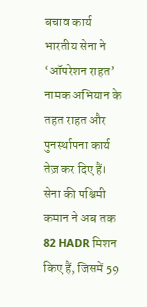बचाव कार्य
भारतीय सेना ने ‘ऑपरेशन राहत’ नामक अभियान के तहत राहत और पुनर्स्थापना कार्य तेज़ कर दिए हैं। सेना की पश्चिमी कमान ने अब तक 82 HADR मिशन किए हैं, जिसमें 59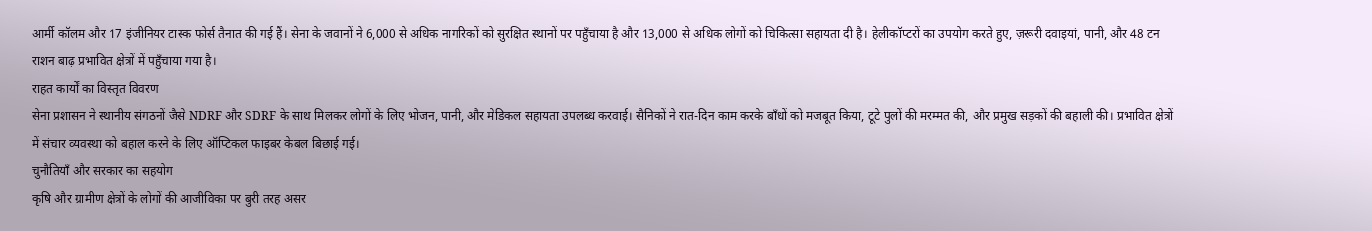आर्मी कॉलम और 17 इंजीनियर टास्क फोर्स तैनात की गई हैं। सेना के जवानों ने 6,000 से अधिक नागरिकों को सुरक्षित स्थानों पर पहुँचाया है और 13,000 से अधिक लोगों को चिकित्सा सहायता दी है। हेलीकॉप्टरों का उपयोग करते हुए, ज़रूरी दवाइयां, पानी, और 48 टन राशन बाढ़ प्रभावित क्षेत्रों में पहुँचाया गया है।
राहत कार्यों का विस्तृत विवरण
सेना प्रशासन ने स्थानीय संगठनों जैसे NDRF और SDRF के साथ मिलकर लोगों के लिए भोजन, पानी, और मेडिकल सहायता उपलब्ध करवाई। सैनिकों ने रात-दिन काम करके बाँधों को मजबूत किया, टूटे पुलों की मरम्मत की, और प्रमुख सड़कों की बहाली की। प्रभावित क्षेत्रों में संचार व्यवस्था को बहाल करने के लिए ऑप्टिकल फाइबर केबल बिछाई गई।
चुनौतियाँ और सरकार का सहयोग
कृषि और ग्रामीण क्षेत्रों के लोगों की आजीविका पर बुरी तरह असर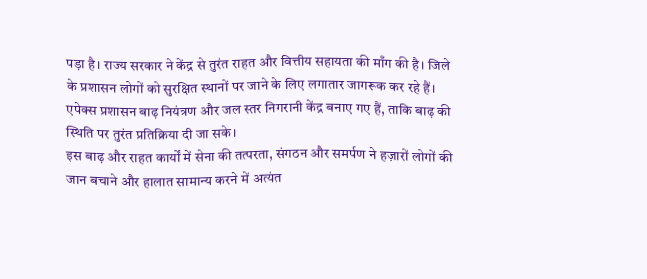पड़ा है। राज्य सरकार ने केंद्र से तुरंत राहत और वित्तीय सहायता की माँग की है। जिले के प्रशासन लोगों को सुरक्षित स्थानों पर जाने के लिए लगातार जागरूक कर रहे हैं। एपेक्स प्रशासन बाढ़ नियंत्रण और जल स्तर निगरानी केंद्र बनाए गए हैं, ताकि बाढ़ की स्थिति पर तुरंत प्रतिक्रिया दी जा सके।
इस बाढ़ और राहत कार्यों में सेना की तत्परता, संगठन और समर्पण ने हज़ारों लोगों की जान बचाने और हालात सामान्य करने में अत्यंत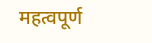महत्वपूर्ण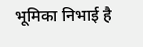भूमिका निभाई है